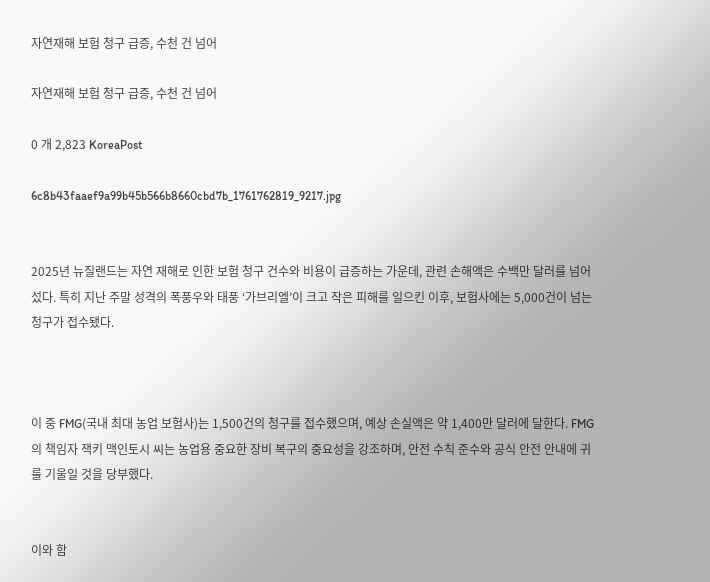자연재해 보험 청구 급증, 수천 건 넘어

자연재해 보험 청구 급증, 수천 건 넘어

0 개 2,823 KoreaPost

6c8b43faaef9a99b45b566b8660cbd7b_1761762819_9217.jpg


2025년 뉴질랜드는 자연 재해로 인한 보험 청구 건수와 비용이 급증하는 가운데, 관련 손해액은 수백만 달러를 넘어섰다. 특히 지난 주말 성격의 폭풍우와 태풍 ‘가브리엘’이 크고 작은 피해를 일으킨 이후, 보험사에는 5,000건이 넘는 청구가 접수됐다.



이 중 FMG(국내 최대 농업 보험사)는 1,500건의 청구를 접수했으며, 예상 손실액은 약 1,400만 달러에 달한다. FMG의 책임자 잭키 맥인토시 씨는 농업용 중요한 장비 복구의 중요성을 강조하며, 안전 수칙 준수와 공식 안전 안내에 귀를 기울일 것을 당부했다.


이와 함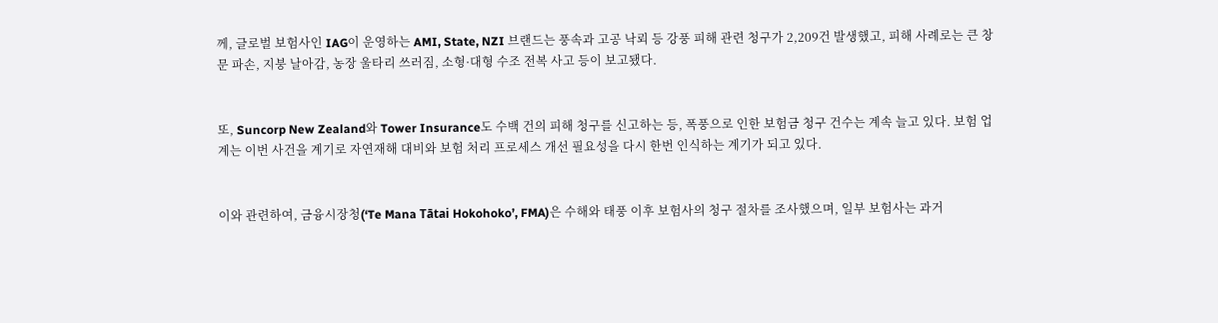께, 글로벌 보험사인 IAG이 운영하는 AMI, State, NZI 브랜드는 풍속과 고공 낙뢰 등 강풍 피해 관련 청구가 2,209건 발생했고, 피해 사례로는 큰 창문 파손, 지붕 날아감, 농장 울타리 쓰러짐, 소형·대형 수조 전복 사고 등이 보고됐다.


또, Suncorp New Zealand와 Tower Insurance도 수백 건의 피해 청구를 신고하는 등, 폭풍으로 인한 보험금 청구 건수는 계속 늘고 있다. 보험 업계는 이번 사건을 계기로 자연재해 대비와 보험 처리 프로세스 개선 필요성을 다시 한번 인식하는 계기가 되고 있다.


이와 관련하여, 금융시장청(‘Te Mana Tātai Hokohoko’, FMA)은 수해와 태풍 이후 보험사의 청구 절차를 조사했으며, 일부 보험사는 과거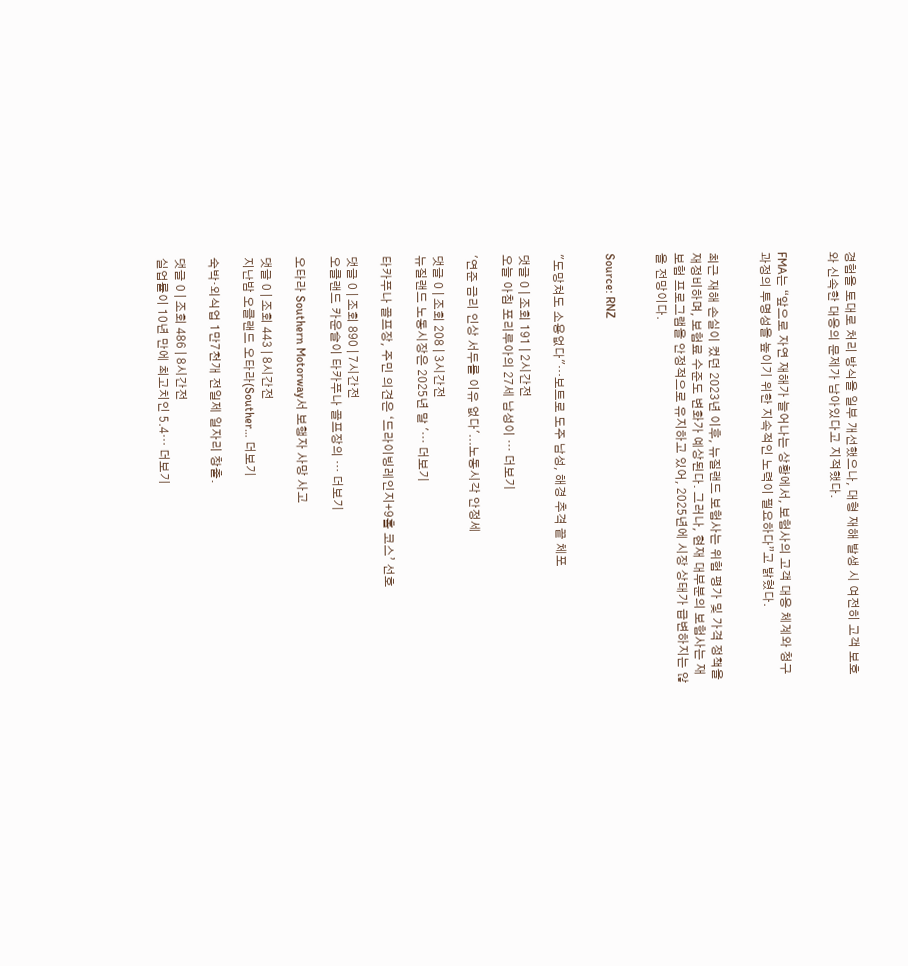경험을 토대로 처리 방식을 일부 개선했으나, 대형 재해 발생 시 여전히 고객 보호와 신속한 대응의 문제가 남아있다고 지적했다.


FMA는 “앞으로 자연 재해가 늘어나는 상황에서, 보험사의 고객 대응 체계와 청구 과정의 투명성을 높이기 위한 지속적인 노력이 필요하다”고 밝혔다.


최근 재해 손실이 컸던 2023년 이후, 뉴질랜드 보험사는 위험 평가 및 가격 정책을 재정비하며, 보험료 수준도 변화가 예상된다. 그러나, 현재 대부분의 보험사는 재보험 프로그램을 안정적으로 유지하고 있어, 2025년에 시장 상태가 급변하지는 않을 전망이다.


Source: RNZ


"도망쳐도 소용없다"…보트로 도주 남성, 해경 추격 끝 체포

댓글 0 | 조회 191 | 2시간전
오늘 아침 포리루아의 27세 남성이 … 더보기

'연준 금리 인상 서두를 이유 없다'...노동시각 안정세

댓글 0 | 조회 208 | 3시간전
뉴질랜드 노동시장은 2025년 말 '… 더보기

타카푸나 골프장, 주민 의견은 ‘드라이빙레인지+9홀 코스’ 선호

댓글 0 | 조회 890 | 7시간전
오클랜드 카운슬이 타카푸나 골프장의 … 더보기

오타라 Southern Motorway서 보행자 사망 사고

댓글 0 | 조회 443 | 8시간전
지난밤 오클랜드 오타라(Souther… 더보기

숙박·외식업 1만7천개 전일제 일자리 창출.

댓글 0 | 조회 486 | 8시간전
실업률이 10년 만에 최고치인 5.4… 더보기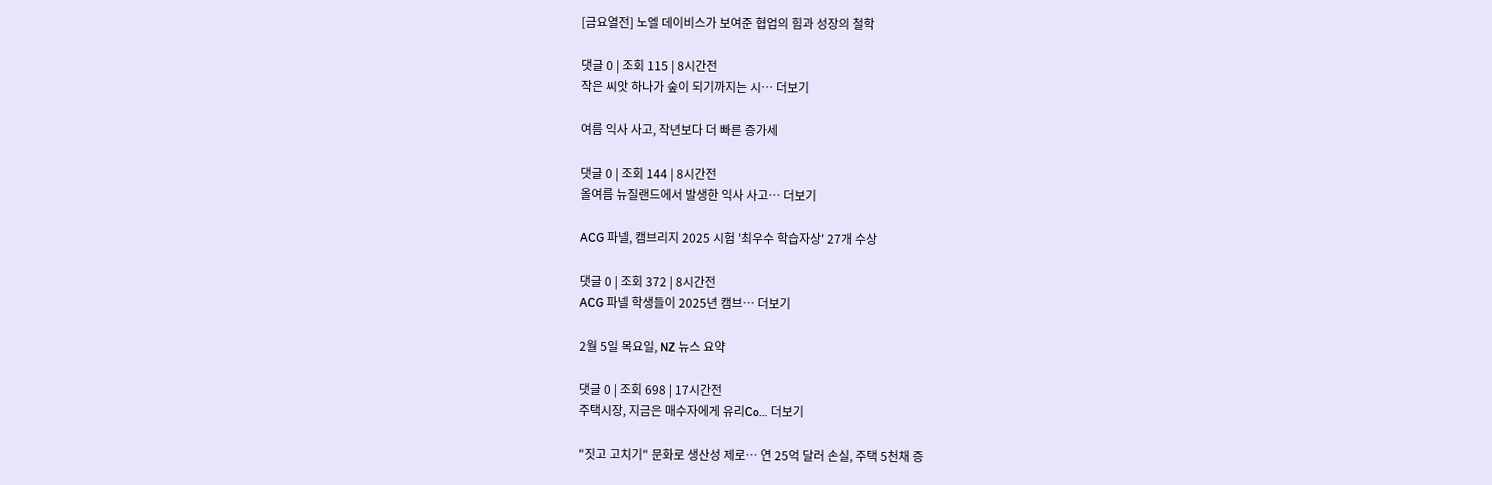[금요열전] 노엘 데이비스가 보여준 협업의 힘과 성장의 철학

댓글 0 | 조회 115 | 8시간전
작은 씨앗 하나가 숲이 되기까지는 시… 더보기

여름 익사 사고, 작년보다 더 빠른 증가세

댓글 0 | 조회 144 | 8시간전
올여름 뉴질랜드에서 발생한 익사 사고… 더보기

ACG 파넬, 캠브리지 2025 시험 '최우수 학습자상' 27개 수상

댓글 0 | 조회 372 | 8시간전
ACG 파넬 학생들이 2025년 캠브… 더보기

2월 5일 목요일, NZ 뉴스 요약

댓글 0 | 조회 698 | 17시간전
주택시장, 지금은 매수자에게 유리Co… 더보기

"짓고 고치기" 문화로 생산성 제로… 연 25억 달러 손실, 주택 5천채 증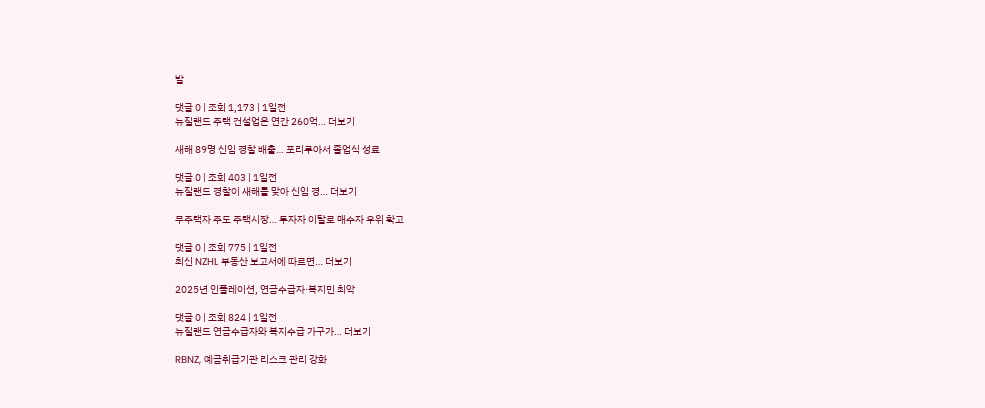발

댓글 0 | 조회 1,173 | 1일전
뉴질랜드 주택 건설업은 연간 260억… 더보기

새해 89명 신임 경찰 배출… 포리루아서 졸업식 성료

댓글 0 | 조회 403 | 1일전
뉴질랜드 경찰이 새해를 맞아 신임 경… 더보기

무주택자 주도 주택시장… 투자자 이탈로 매수자 우위 확고

댓글 0 | 조회 775 | 1일전
최신 NZHL 부동산 보고서에 따르면… 더보기

2025년 인플레이션, 연금수급자·복지민 최악

댓글 0 | 조회 824 | 1일전
뉴질랜드 연금수급자와 복지수급 가구가… 더보기

RBNZ, 예금취급기관 리스크 관리 강화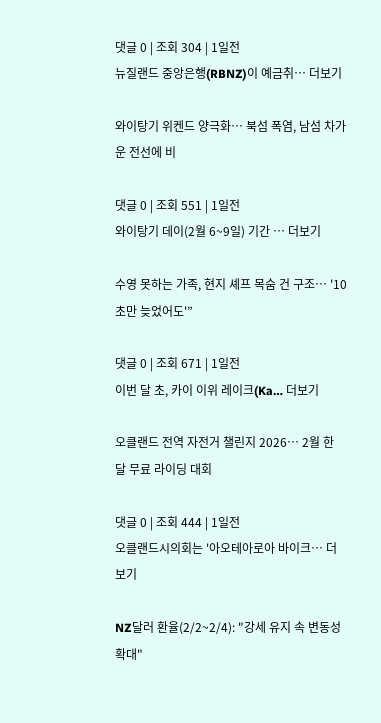댓글 0 | 조회 304 | 1일전
뉴질랜드 중앙은행(RBNZ)이 예금취… 더보기

와이탕기 위켄드 양극화… 북섬 폭염, 남섬 차가운 전선에 비

댓글 0 | 조회 551 | 1일전
와이탕기 데이(2월 6~9일) 기간 … 더보기

수영 못하는 가족, 현지 셰프 목숨 건 구조… '10초만 늦었어도'”

댓글 0 | 조회 671 | 1일전
이번 달 초, 카이 이위 레이크(Ka… 더보기

오클랜드 전역 자전거 챌린지 2026… 2월 한 달 무료 라이딩 대회

댓글 0 | 조회 444 | 1일전
오클랜드시의회는 '아오테아로아 바이크… 더보기

NZ달러 환율(2/2~2/4): "강세 유지 속 변동성 확대"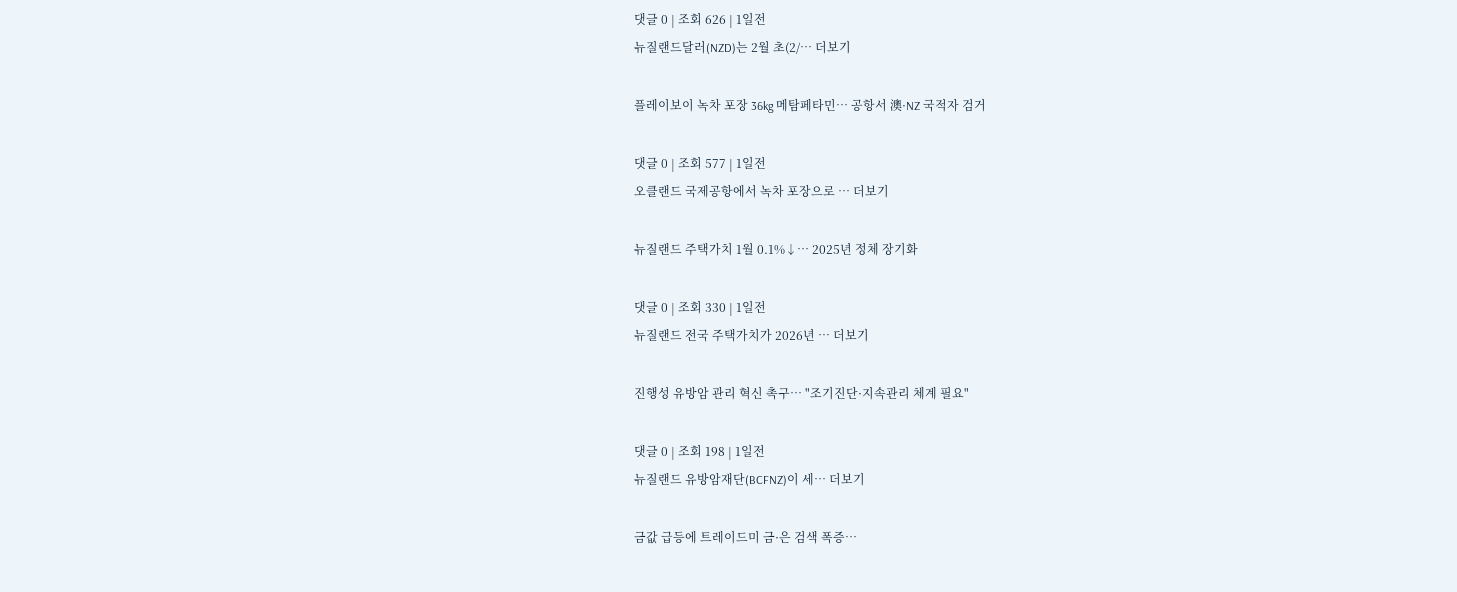댓글 0 | 조회 626 | 1일전
뉴질랜드달러(NZD)는 2월 초(2/… 더보기

플레이보이 녹차 포장 36kg 메탐페타민… 공항서 澳·NZ 국적자 검거

댓글 0 | 조회 577 | 1일전
오클랜드 국제공항에서 녹차 포장으로 … 더보기

뉴질랜드 주택가치 1월 0.1%↓… 2025년 정체 장기화

댓글 0 | 조회 330 | 1일전
뉴질랜드 전국 주택가치가 2026년 … 더보기

진행성 유방암 관리 혁신 촉구… "조기진단·지속관리 체계 필요"

댓글 0 | 조회 198 | 1일전
뉴질랜드 유방암재단(BCFNZ)이 세… 더보기

금값 급등에 트레이드미 금·은 검색 폭증…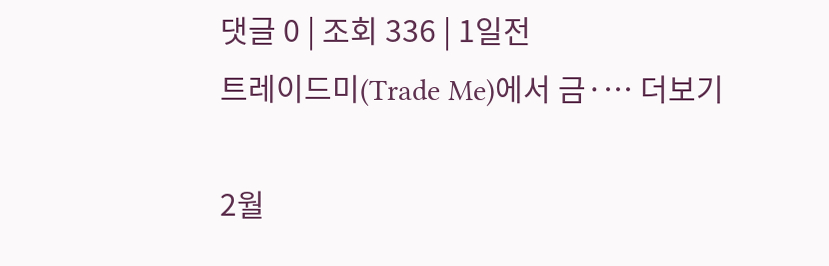댓글 0 | 조회 336 | 1일전
트레이드미(Trade Me)에서 금·… 더보기

2월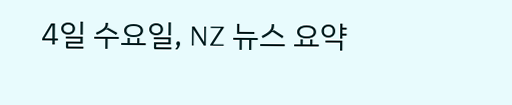4일 수요일, NZ 뉴스 요약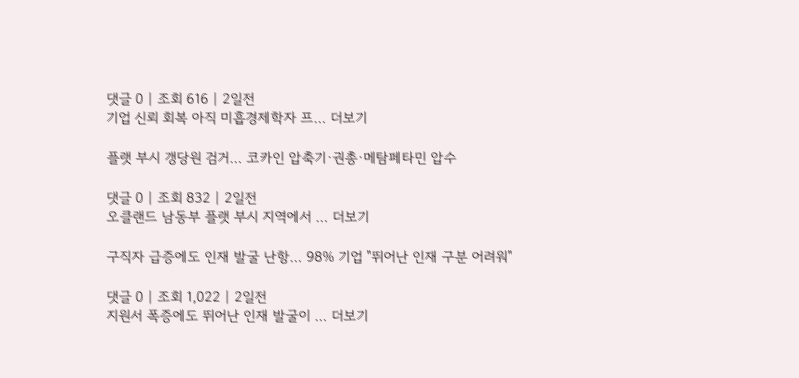댓글 0 | 조회 616 | 2일전
기업 신뢰 회복 아직 미흡경제학자 프… 더보기

플랫 부시 갱당원 검거… 코카인 압축기·권총·메탐페타민 압수

댓글 0 | 조회 832 | 2일전
오클랜드 남동부 플랫 부시 지역에서 … 더보기

구직자 급증에도 인재 발굴 난항… 98% 기업 "뛰어난 인재 구분 어려워"

댓글 0 | 조회 1,022 | 2일전
지원서 폭증에도 뛰어난 인재 발굴이 … 더보기